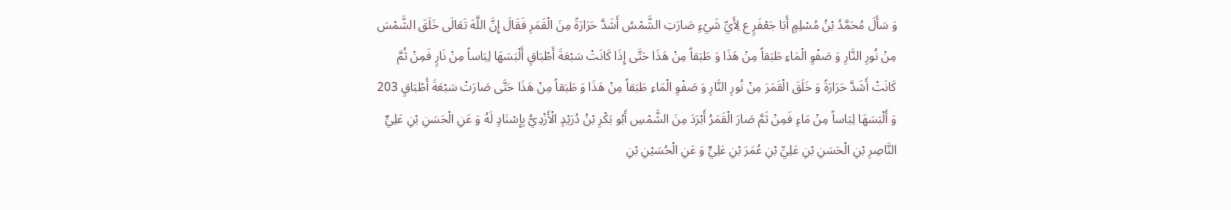وَ سَأَلَ مُحَمَّدُ بْنُ مُسْلِمٍ أَبَا جَعْفَرٍ ع لِأَيِّ شَيْءٍ صَارَتِ الشَّمْسُ أَشَدَّ حَرَارَةً مِنَ الْقَمَرِ فَقَالَ إِنَّ اللَّهَ تَعَالَى خَلَقَ الشَّمْسَ مِنْ نُورِ النَّارِ وَ صَفْوِ الْمَاءِ طَبَقاً مِنْ هَذَا وَ طَبَقاً مِنْ هَذَا حَتَّى إِذَا كَانَتْ سَبْعَةَ أَطْبَاقٍ أَلْبَسَهَا لِبَاساً مِنْ نَارٍ فَمِنْ ثُمَّ كَانَتْ أَشَدَّ حَرَارَةً وَ خَلَقَ الْقَمَرَ مِنْ نُورِ النَّارِ وَ صَفْوِ الْمَاءِ طَبَقاً مِنْ هَذَا وَ طَبَقاً مِنْ هَذَا حَتَّى صَارَتْ سَبْعَةَ أَطْبَاقٍ 203 وَ أَلْبَسَهَا لِبَاساً مِنْ مَاءٍ فَمِنْ ثَمَّ صَارَ الْقَمَرُ أَبْرَدَ مِنَ الشَّمْسِ أَبُو بَكْرِ بْنُ دُرَيْدٍ الْأَزْدِيُّ بِإِسْنَادٍ لَهُ وَ عَنِ الْحَسَنِ بْنِ عَلِيٍّ النَّاصِرِ بْنِ الْحَسَنِ بْنِ عَلِيِّ بْنِ عُمَرَ بْنِ عَلِيٍّ وَ عَنِ الْحُسَيْنِ بْنِ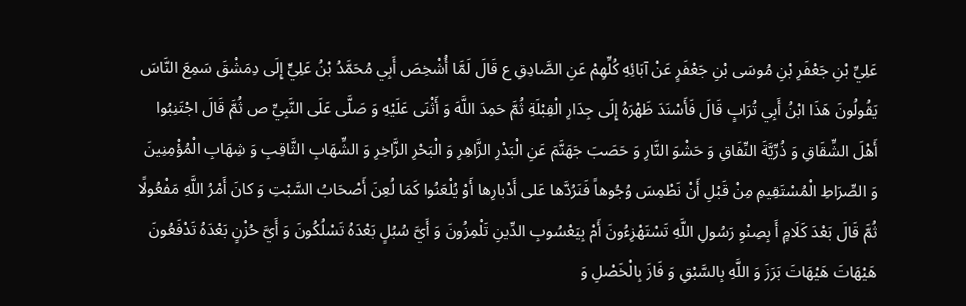عَلِيِّ بْنِ جَعْفَرِ بْنِ مُوسَى بْنِ جَعْفَرٍ عَنْ آبَائِهِ كُلِّهِمْ عَنِ الصَّادِقِ ع قَالَ لَمَّا أُشْخِصَ أَبِي مُحَمَّدُ بْنُ عَلِيٍّ إِلَى دِمَشْقَ سَمِعَ النَّاسَ يَقُولُونَ هَذَا ابْنُ أَبِي تُرَابٍ قَالَ فَأَسْنَدَ ظَهْرَهُ إِلَى جِدَارِ الْقِبْلَةِ ثُمَّ حَمِدَ اللَّهَ وَ أَثْنَى عَلَيْهِ وَ صَلَّى عَلَى النَّبِيِّ ص ثُمَّ قَالَ اجْتَنِبُوا أَهْلَ الشِّقَاقِ وَ ذُرِّيَّةَ النِّفَاقِ وَ حَشْوَ النَّارِ وَ حَصَبَ جَهَنَّمَ عَنِ الْبَدْرِ الزَّاهِرِ وَ الْبَحْرِ الزَّاخِرِ وَ الشِّهَابِ الثَّاقِبِ وَ شِهَابِ الْمُؤْمِنِينَ وَ الصِّرَاطِ الْمُسْتَقِيمِ مِنْ قَبْلِ أَنْ نَطْمِسَ وُجُوهاً فَنَرُدَّها عَلى أَدْبارِها أَوْ يُلْعَنُوا كَمَا لُعِنَ أَصْحَابُ السَّبْتِ وَ كانَ أَمْرُ اللَّهِ مَفْعُولًا ثُمَّ قَالَ بَعْدَ كَلَامٍ أَ بِصِنْوِ رَسُولِ اللَّهِ تَسْتَهْزِءُونَ أَمْ بِيَعْسُوبِ الدِّينِ تَلْمِزُونَ وَ أَيَّ سُبُلٍ بَعْدَهُ تَسْلُكُونَ وَ أَيَّ حُزْنٍ بَعْدَهُ تَدْفَعُونَ هَيْهَاتَ هَيْهَاتَ بَرَزَ وَ اللَّهِ بِالسَّبْقِ وَ فَازَ بِالْخَصْلِ وَ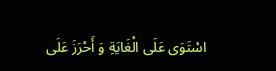اسْتَوَى عَلَى الْغَايَةِ وَ أَحْرَزَ عَلَى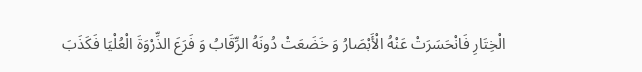الْخِتَارِ فَانْحَسَرَتْ عَنْهُ الْأَبْصَارُ وَ خَضَعَتْ دُونَهُ الرِّقَابُ وَ فَرَعَ الذِّرْوَةَ الْعُلْيَا فَكَذَبَ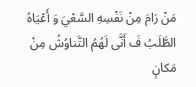مَنْ رَامَ مِنْ نَفْسِهِ السَّعْيَ وَ أَعْيَاهُ الطَّلَبُ فَ أَنَّى لَهُمُ التَّناوُشُ مِنْ مَكانٍ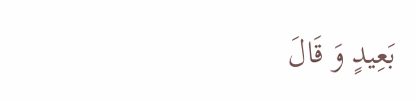بَعِيدٍ وَ قَالَ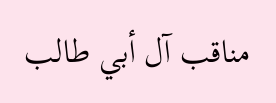مناقب آل أبي طالب